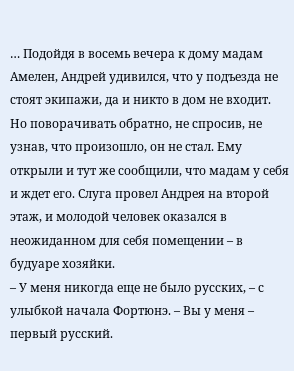… Подойдя в восемь вечера к дому мадам Амелен, Андрей удивился, что у подъезда не стоят экипажи, да и никто в дом не входит. Но поворачивать обратно, не спросив, не узнав, что произошло, он не стал. Ему открыли и тут же сообщили, что мадам у себя и ждет его. Слуга провел Андрея на второй этаж, и молодой человек оказался в неожиданном для себя помещении – в будуаре хозяйки.
– У меня никогда еще не было русских, – с улыбкой начала Фортюнэ. – Вы у меня – первый русский.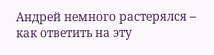Андрей немного растерялся – как ответить на эту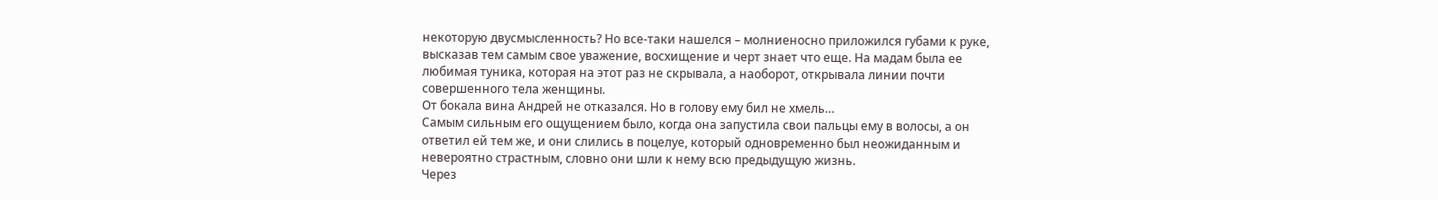некоторую двусмысленность? Но все-таки нашелся – молниеносно приложился губами к руке, высказав тем самым свое уважение, восхищение и черт знает что еще. На мадам была ее любимая туника, которая на этот раз не скрывала, а наоборот, открывала линии почти совершенного тела женщины.
От бокала вина Андрей не отказался. Но в голову ему бил не хмель…
Самым сильным его ощущением было, когда она запустила свои пальцы ему в волосы, а он ответил ей тем же, и они слились в поцелуе, который одновременно был неожиданным и невероятно страстным, словно они шли к нему всю предыдущую жизнь.
Через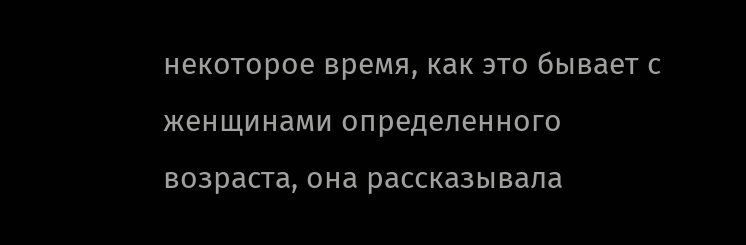некоторое время, как это бывает с женщинами определенного возраста, она рассказывала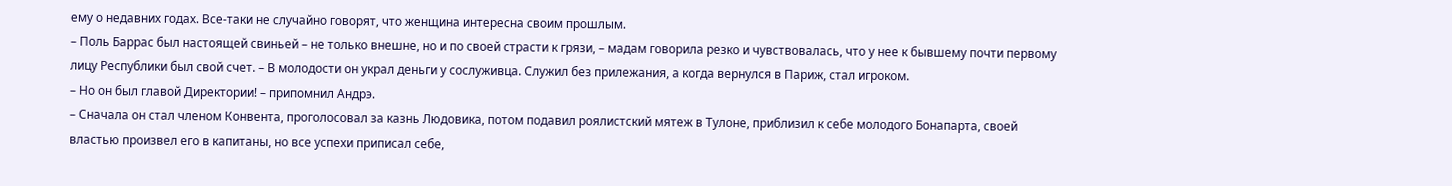ему о недавних годах. Все-таки не случайно говорят, что женщина интересна своим прошлым.
– Поль Баррас был настоящей свиньей – не только внешне, но и по своей страсти к грязи, – мадам говорила резко и чувствовалась, что у нее к бывшему почти первому лицу Республики был свой счет. – В молодости он украл деньги у сослуживца. Служил без прилежания, а когда вернулся в Париж, стал игроком.
– Но он был главой Директории! – припомнил Андрэ.
– Сначала он стал членом Конвента, проголосовал за казнь Людовика, потом подавил роялистский мятеж в Тулоне, приблизил к себе молодого Бонапарта, своей властью произвел его в капитаны, но все успехи приписал себе,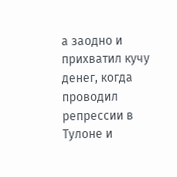а заодно и прихватил кучу денег, когда проводил репрессии в Тулоне и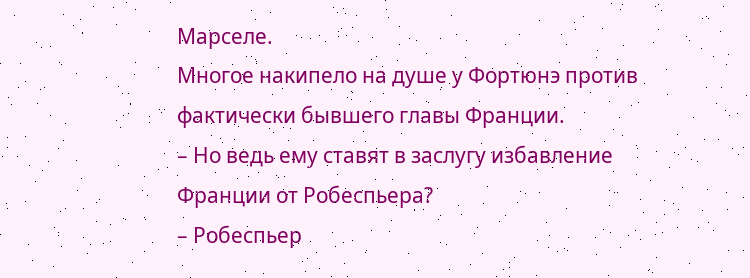Марселе.
Многое накипело на душе у Фортюнэ против фактически бывшего главы Франции.
– Но ведь ему ставят в заслугу избавление Франции от Робеспьера?
– Робеспьер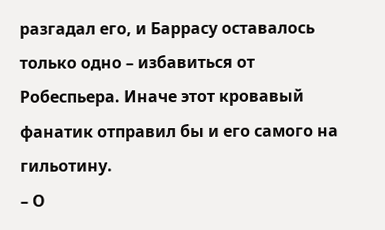разгадал его, и Баррасу оставалось только одно – избавиться от Робеспьера. Иначе этот кровавый фанатик отправил бы и его самого на гильотину.
– О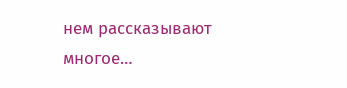нем рассказывают многое…